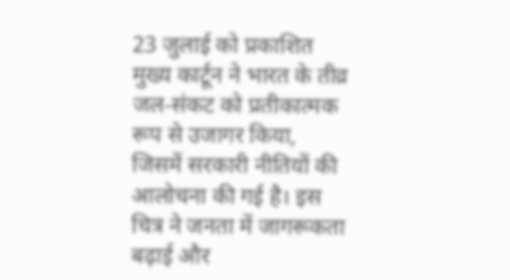23 जुलाई को प्रकाशित मुख्य कार्टून ने भारत के तीव्र जल‑संकट को प्रतीकात्मक रूप से उजागर किया, जिसमें सरकारी नीतियों की आलोचना की गई है। इस चित्र ने जनता में जागरूकता बढ़ाई और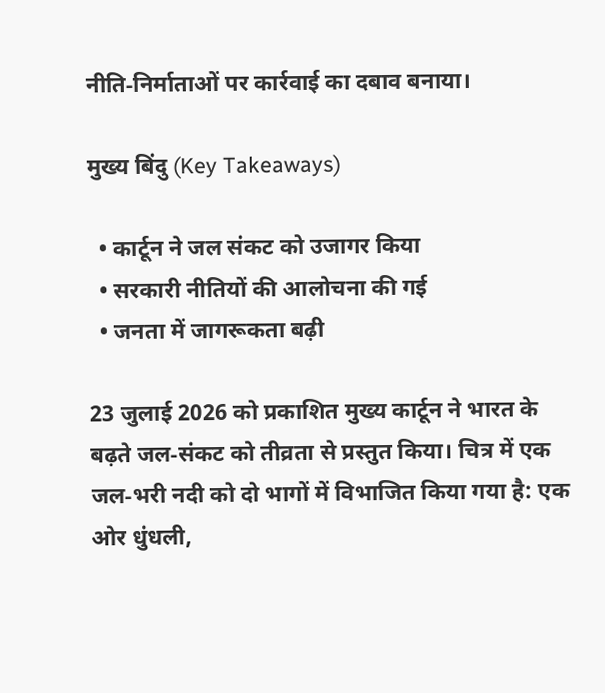नीति‑निर्माताओं पर कार्रवाई का दबाव बनाया।

मुख्य बिंदु (Key Takeaways)

  • कार्टून ने जल संकट को उजागर किया
  • सरकारी नीतियों की आलोचना की गई
  • जनता में जागरूकता बढ़ी

23 जुलाई 2026 को प्रकाशित मुख्य कार्टून ने भारत के बढ़ते जल‑संकट को तीव्रता से प्रस्तुत किया। चित्र में एक जल‑भरी नदी को दो भागों में विभाजित किया गया है: एक ओर धुंधली,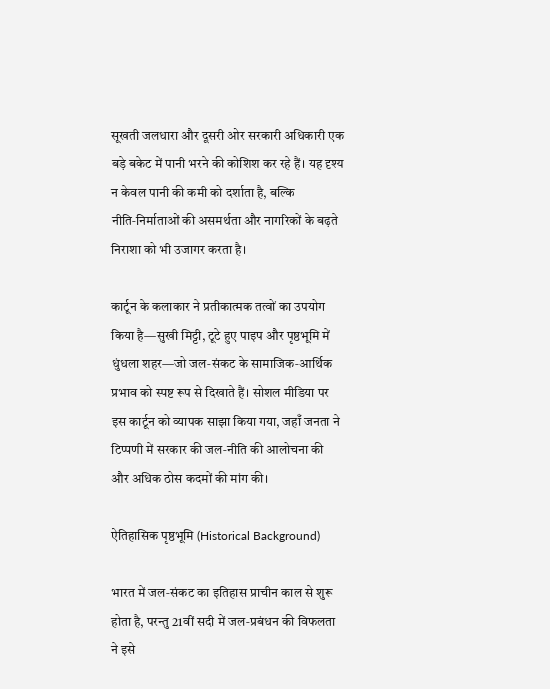सूखती जलधारा और दूसरी ओर सरकारी अधिकारी एक बड़े बकेट में पानी भरने की कोशिश कर रहे हैं। यह दृश्य न केवल पानी की कमी को दर्शाता है, बल्कि नीति‑निर्माताओं की असमर्थता और नागरिकों के बढ़ते निराशा को भी उजागर करता है।

कार्टून के कलाकार ने प्रतीकात्मक तत्वों का उपयोग किया है—सुखी मिट्टी, टूटे हुए पाइप और पृष्ठभूमि में धुंधला शहर—जो जल‑संकट के सामाजिक‑आर्थिक प्रभाव को स्पष्ट रूप से दिखाते हैं। सोशल मीडिया पर इस कार्टून को व्यापक साझा किया गया, जहाँ जनता ने टिप्पणी में सरकार की जल‑नीति की आलोचना की और अधिक ठोस कदमों की मांग की।

ऐतिहासिक पृष्ठभूमि (Historical Background)

भारत में जल‑संकट का इतिहास प्राचीन काल से शुरू होता है, परन्तु 21वीं सदी में जल‑प्रबंधन की विफलता ने इसे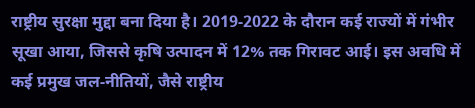राष्ट्रीय सुरक्षा मुद्दा बना दिया है। 2019‑2022 के दौरान कई राज्यों में गंभीर सूखा आया, जिससे कृषि उत्पादन में 12% तक गिरावट आई। इस अवधि में कई प्रमुख जल‑नीतियों, जैसे राष्ट्रीय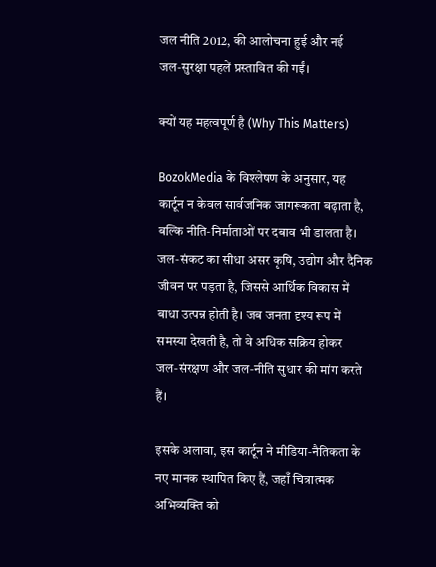जल नीति 2012, की आलोचना हुई और नई जल‑सुरक्षा पहलें प्रस्तावित की गईं।

क्यों यह महत्वपूर्ण है (Why This Matters)

BozokMedia के विश्लेषण के अनुसार, यह कार्टून न केवल सार्वजनिक जागरूकता बढ़ाता है, बल्कि नीति‑निर्माताओं पर दबाव भी डालता है। जल‑संकट का सीधा असर कृषि, उद्योग और दैनिक जीवन पर पड़ता है, जिससे आर्थिक विकास में बाधा उत्पन्न होती है। जब जनता दृश्य रूप में समस्या देखती है, तो वे अधिक सक्रिय होकर जल‑संरक्षण और जल‑नीति सुधार की मांग करते हैं।

इसके अलावा, इस कार्टून ने मीडिया‑नैतिकता के नए मानक स्थापित किए हैं, जहाँ चित्रात्मक अभिव्यक्ति को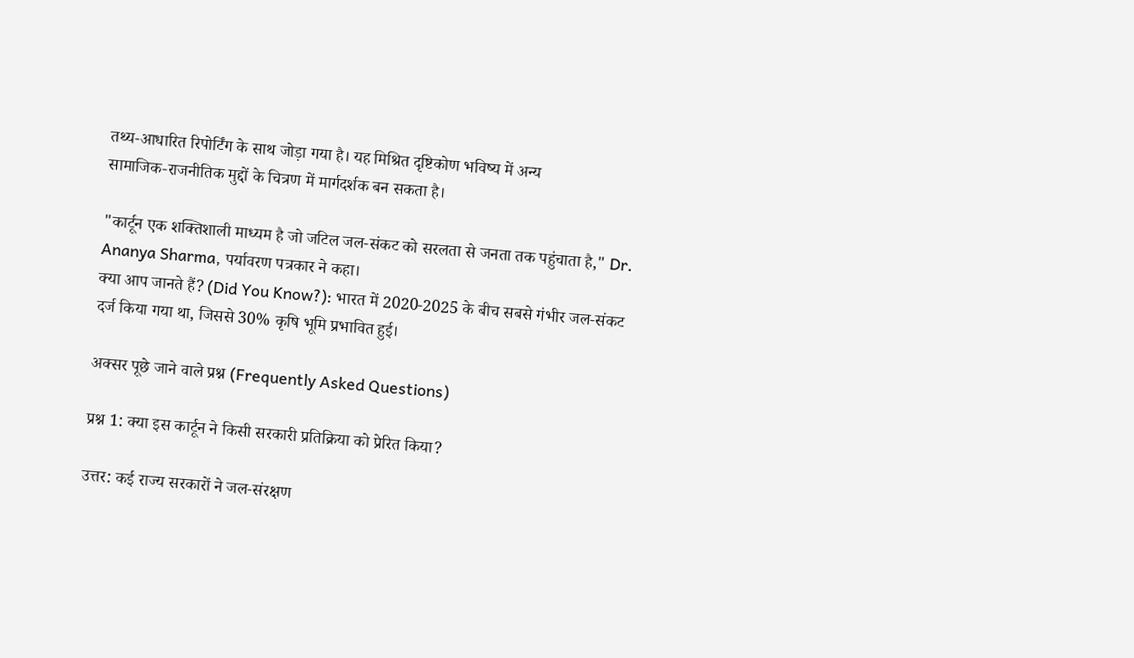तथ्य‑आधारित रिपोर्टिंग के साथ जोड़ा गया है। यह मिश्रित दृष्टिकोण भविष्य में अन्य सामाजिक‑राजनीतिक मुद्दों के चित्रण में मार्गदर्शक बन सकता है।

"कार्टून एक शक्तिशाली माध्यम है जो जटिल जल‑संकट को सरलता से जनता तक पहुंचाता है," Dr. Ananya Sharma, पर्यावरण पत्रकार ने कहा।
क्या आप जानते हैं? (Did You Know?): भारत में 2020‑2025 के बीच सबसे गंभीर जल‑संकट दर्ज किया गया था, जिससे 30% कृषि भूमि प्रभावित हुई।

अक्सर पूछे जाने वाले प्रश्न (Frequently Asked Questions)

प्रश्न 1: क्या इस कार्टून ने किसी सरकारी प्रतिक्रिया को प्रेरित किया?

उत्तर: कई राज्य सरकारों ने जल‑संरक्षण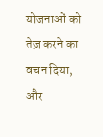योजनाओं को तेज़ करने का वचन दिया, और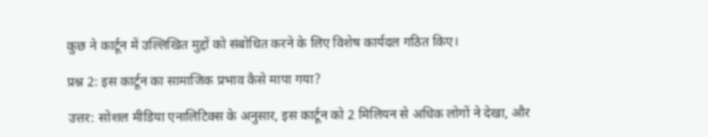कुछ ने कार्टून में उल्लिखित मुद्दों को संबोधित करने के लिए विशेष कार्यदल गठित किए।

प्रश्न 2: इस कार्टून का सामाजिक प्रभाव कैसे मापा गया?

उत्तर: सोशल मीडिया एनालिटिक्स के अनुसार, इस कार्टून को 2 मिलियन से अधिक लोगों ने देखा, और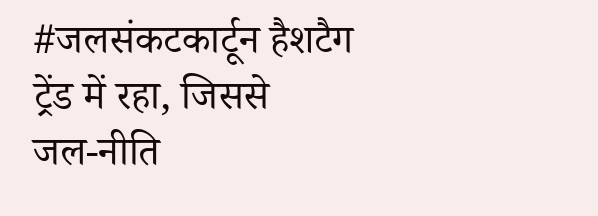#जलसंकटकार्टून हैशटैग ट्रेंड में रहा, जिससे जल‑नीति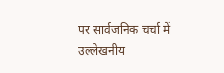पर सार्वजनिक चर्चा में उल्लेखनीय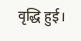वृद्धि हुई।